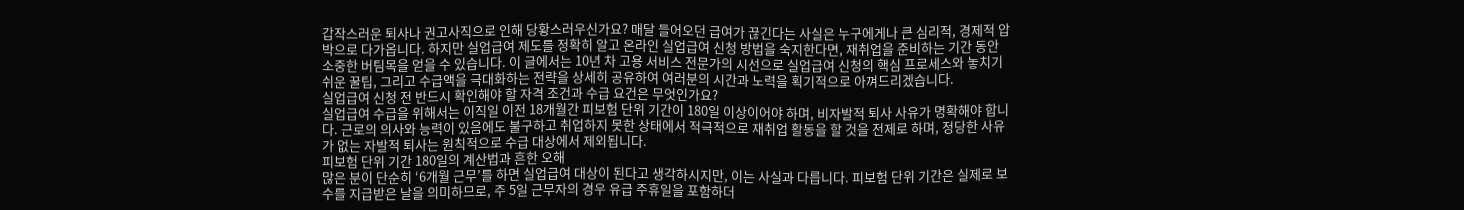갑작스러운 퇴사나 권고사직으로 인해 당황스러우신가요? 매달 들어오던 급여가 끊긴다는 사실은 누구에게나 큰 심리적, 경제적 압박으로 다가옵니다. 하지만 실업급여 제도를 정확히 알고 온라인 실업급여 신청 방법을 숙지한다면, 재취업을 준비하는 기간 동안 소중한 버팀목을 얻을 수 있습니다. 이 글에서는 10년 차 고용 서비스 전문가의 시선으로 실업급여 신청의 핵심 프로세스와 놓치기 쉬운 꿀팁, 그리고 수급액을 극대화하는 전략을 상세히 공유하여 여러분의 시간과 노력을 획기적으로 아껴드리겠습니다.
실업급여 신청 전 반드시 확인해야 할 자격 조건과 수급 요건은 무엇인가요?
실업급여 수급을 위해서는 이직일 이전 18개월간 피보험 단위 기간이 180일 이상이어야 하며, 비자발적 퇴사 사유가 명확해야 합니다. 근로의 의사와 능력이 있음에도 불구하고 취업하지 못한 상태에서 적극적으로 재취업 활동을 할 것을 전제로 하며, 정당한 사유가 없는 자발적 퇴사는 원칙적으로 수급 대상에서 제외됩니다.
피보험 단위 기간 180일의 계산법과 흔한 오해
많은 분이 단순히 ‘6개월 근무’를 하면 실업급여 대상이 된다고 생각하시지만, 이는 사실과 다릅니다. 피보험 단위 기간은 실제로 보수를 지급받은 날을 의미하므로, 주 5일 근무자의 경우 유급 주휴일을 포함하더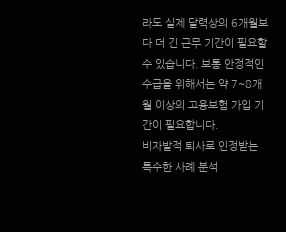라도 실제 달력상의 6개월보다 더 긴 근무 기간이 필요할 수 있습니다. 보통 안정적인 수급을 위해서는 약 7~8개월 이상의 고용보험 가입 기간이 필요합니다.
비자발적 퇴사로 인정받는 특수한 사례 분석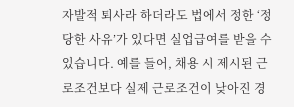자발적 퇴사라 하더라도 법에서 정한 ‘정당한 사유’가 있다면 실업급여를 받을 수 있습니다. 예를 들어, 채용 시 제시된 근로조건보다 실제 근로조건이 낮아진 경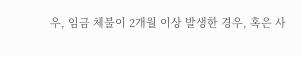우, 임금 체불이 2개월 이상 발생한 경우, 혹은 사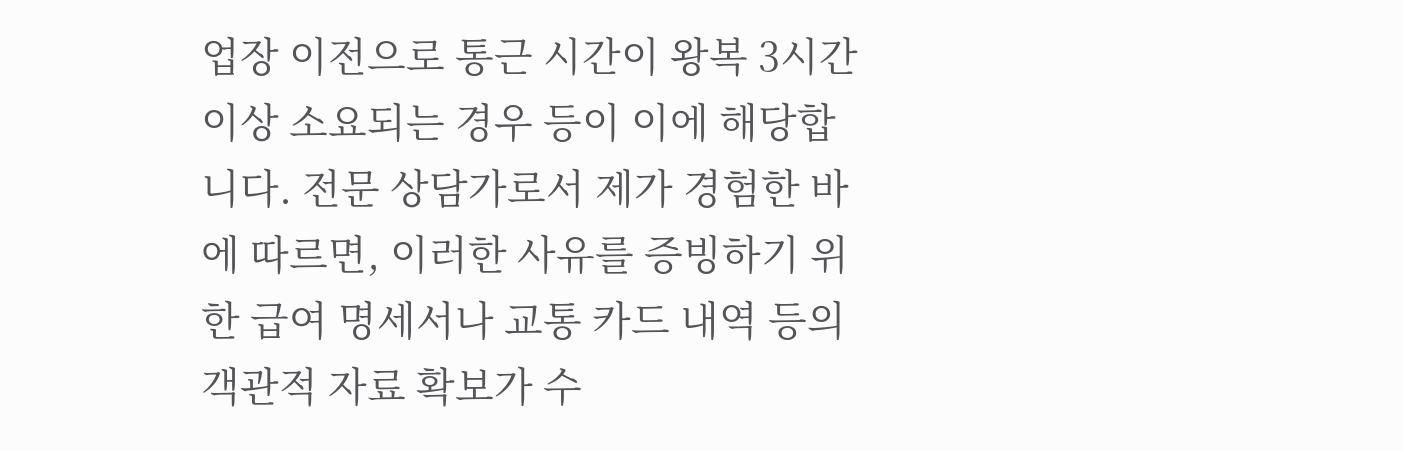업장 이전으로 통근 시간이 왕복 3시간 이상 소요되는 경우 등이 이에 해당합니다. 전문 상담가로서 제가 경험한 바에 따르면, 이러한 사유를 증빙하기 위한 급여 명세서나 교통 카드 내역 등의 객관적 자료 확보가 수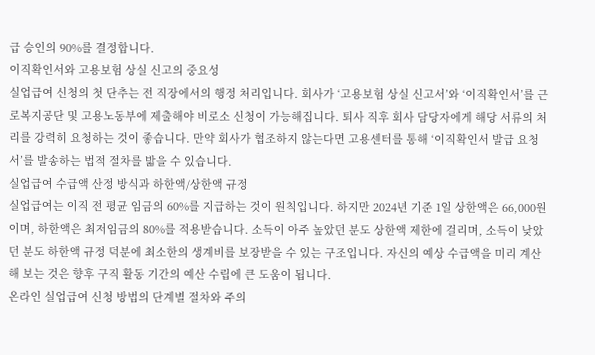급 승인의 90%를 결정합니다.
이직확인서와 고용보험 상실 신고의 중요성
실업급여 신청의 첫 단추는 전 직장에서의 행정 처리입니다. 회사가 ‘고용보험 상실 신고서’와 ‘이직확인서’를 근로복지공단 및 고용노동부에 제출해야 비로소 신청이 가능해집니다. 퇴사 직후 회사 담당자에게 해당 서류의 처리를 강력히 요청하는 것이 좋습니다. 만약 회사가 협조하지 않는다면 고용센터를 통해 ‘이직확인서 발급 요청서’를 발송하는 법적 절차를 밟을 수 있습니다.
실업급여 수급액 산정 방식과 하한액/상한액 규정
실업급여는 이직 전 평균 임금의 60%를 지급하는 것이 원칙입니다. 하지만 2024년 기준 1일 상한액은 66,000원이며, 하한액은 최저임금의 80%를 적용받습니다. 소득이 아주 높았던 분도 상한액 제한에 걸리며, 소득이 낮았던 분도 하한액 규정 덕분에 최소한의 생계비를 보장받을 수 있는 구조입니다. 자신의 예상 수급액을 미리 계산해 보는 것은 향후 구직 활동 기간의 예산 수립에 큰 도움이 됩니다.
온라인 실업급여 신청 방법의 단계별 절차와 주의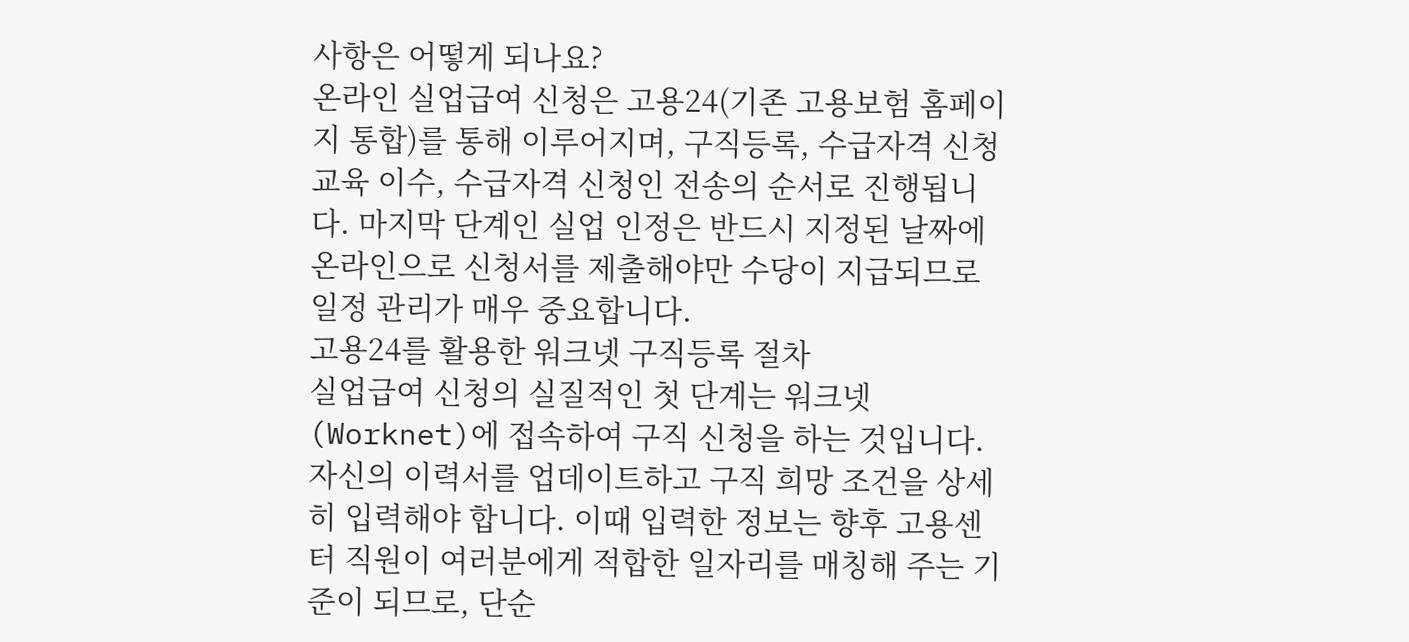사항은 어떻게 되나요?
온라인 실업급여 신청은 고용24(기존 고용보험 홈페이지 통합)를 통해 이루어지며, 구직등록, 수급자격 신청 교육 이수, 수급자격 신청인 전송의 순서로 진행됩니다. 마지막 단계인 실업 인정은 반드시 지정된 날짜에 온라인으로 신청서를 제출해야만 수당이 지급되므로 일정 관리가 매우 중요합니다.
고용24를 활용한 워크넷 구직등록 절차
실업급여 신청의 실질적인 첫 단계는 워크넷(Worknet)에 접속하여 구직 신청을 하는 것입니다. 자신의 이력서를 업데이트하고 구직 희망 조건을 상세히 입력해야 합니다. 이때 입력한 정보는 향후 고용센터 직원이 여러분에게 적합한 일자리를 매칭해 주는 기준이 되므로, 단순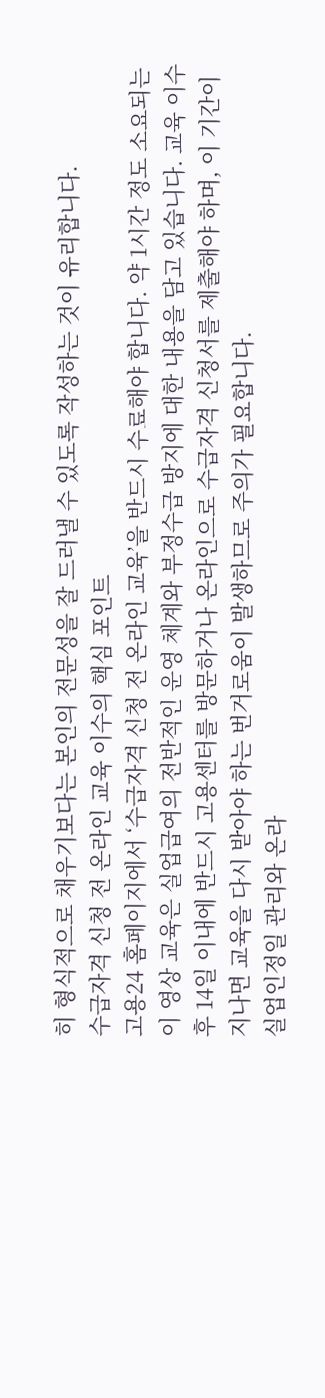히 형식적으로 채우기보다는 본인의 전문성을 잘 드러낼 수 있도록 작성하는 것이 유리합니다.
수급자격 신청 전 온라인 교육 이수의 핵심 포인트
고용24 홈페이지에서 ‘수급자격 신청 전 온라인 교육’을 반드시 수료해야 합니다. 약 1시간 정도 소요되는 이 영상 교육은 실업급여의 전반적인 운영 체계와 부정수급 방지에 대한 내용을 담고 있습니다. 교육 이수 후 14일 이내에 반드시 고용센터를 방문하거나 온라인으로 수급자격 신청서를 제출해야 하며, 이 기간이 지나면 교육을 다시 받아야 하는 번거로움이 발생하므로 주의가 필요합니다.
실업인정일 관리와 온라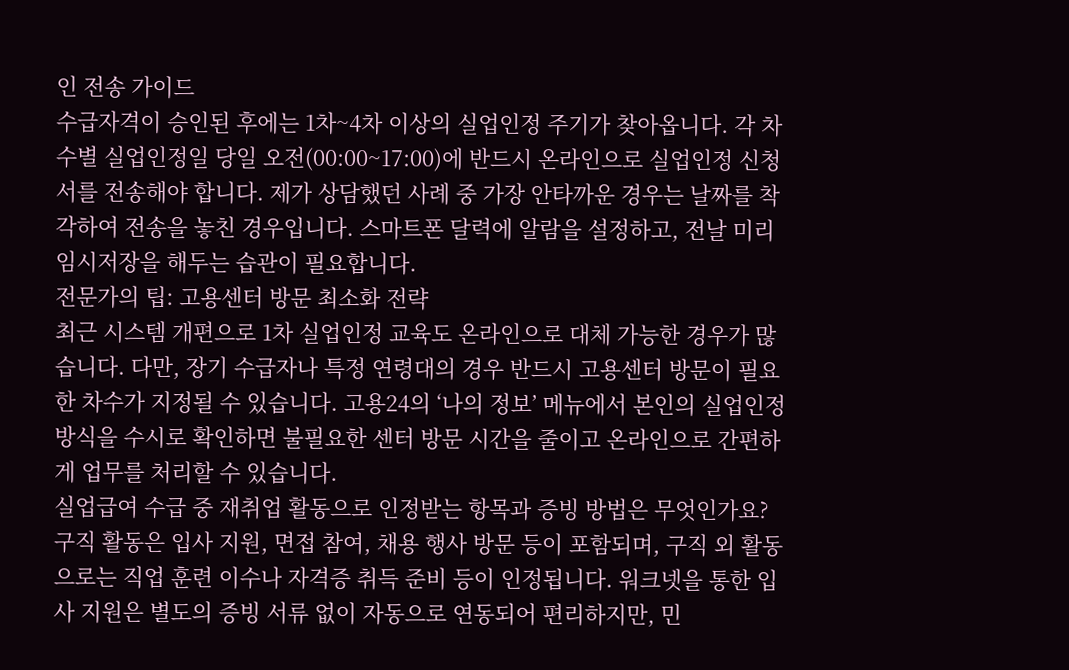인 전송 가이드
수급자격이 승인된 후에는 1차~4차 이상의 실업인정 주기가 찾아옵니다. 각 차수별 실업인정일 당일 오전(00:00~17:00)에 반드시 온라인으로 실업인정 신청서를 전송해야 합니다. 제가 상담했던 사례 중 가장 안타까운 경우는 날짜를 착각하여 전송을 놓친 경우입니다. 스마트폰 달력에 알람을 설정하고, 전날 미리 임시저장을 해두는 습관이 필요합니다.
전문가의 팁: 고용센터 방문 최소화 전략
최근 시스템 개편으로 1차 실업인정 교육도 온라인으로 대체 가능한 경우가 많습니다. 다만, 장기 수급자나 특정 연령대의 경우 반드시 고용센터 방문이 필요한 차수가 지정될 수 있습니다. 고용24의 ‘나의 정보’ 메뉴에서 본인의 실업인정 방식을 수시로 확인하면 불필요한 센터 방문 시간을 줄이고 온라인으로 간편하게 업무를 처리할 수 있습니다.
실업급여 수급 중 재취업 활동으로 인정받는 항목과 증빙 방법은 무엇인가요?
구직 활동은 입사 지원, 면접 참여, 채용 행사 방문 등이 포함되며, 구직 외 활동으로는 직업 훈련 이수나 자격증 취득 준비 등이 인정됩니다. 워크넷을 통한 입사 지원은 별도의 증빙 서류 없이 자동으로 연동되어 편리하지만, 민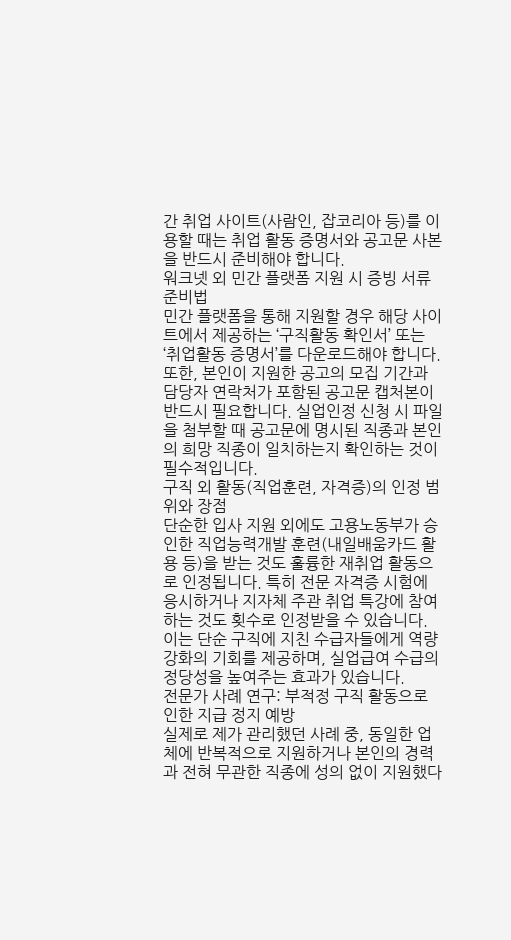간 취업 사이트(사람인, 잡코리아 등)를 이용할 때는 취업 활동 증명서와 공고문 사본을 반드시 준비해야 합니다.
워크넷 외 민간 플랫폼 지원 시 증빙 서류 준비법
민간 플랫폼을 통해 지원할 경우 해당 사이트에서 제공하는 ‘구직활동 확인서’ 또는 ‘취업활동 증명서’를 다운로드해야 합니다. 또한, 본인이 지원한 공고의 모집 기간과 담당자 연락처가 포함된 공고문 캡처본이 반드시 필요합니다. 실업인정 신청 시 파일을 첨부할 때 공고문에 명시된 직종과 본인의 희망 직종이 일치하는지 확인하는 것이 필수적입니다.
구직 외 활동(직업훈련, 자격증)의 인정 범위와 장점
단순한 입사 지원 외에도 고용노동부가 승인한 직업능력개발 훈련(내일배움카드 활용 등)을 받는 것도 훌륭한 재취업 활동으로 인정됩니다. 특히 전문 자격증 시험에 응시하거나 지자체 주관 취업 특강에 참여하는 것도 횟수로 인정받을 수 있습니다. 이는 단순 구직에 지친 수급자들에게 역량 강화의 기회를 제공하며, 실업급여 수급의 정당성을 높여주는 효과가 있습니다.
전문가 사례 연구: 부적정 구직 활동으로 인한 지급 정지 예방
실제로 제가 관리했던 사례 중, 동일한 업체에 반복적으로 지원하거나 본인의 경력과 전혀 무관한 직종에 성의 없이 지원했다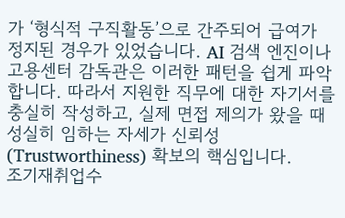가 ‘형식적 구직활동’으로 간주되어 급여가 정지된 경우가 있었습니다. AI 검색 엔진이나 고용센터 감독관은 이러한 패턴을 쉽게 파악합니다. 따라서 지원한 직무에 대한 자기서를 충실히 작성하고, 실제 면접 제의가 왔을 때 성실히 임하는 자세가 신뢰성(Trustworthiness) 확보의 핵심입니다.
조기재취업수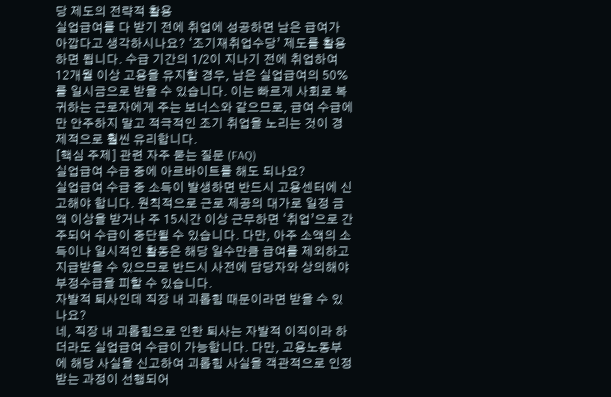당 제도의 전략적 활용
실업급여를 다 받기 전에 취업에 성공하면 남은 급여가 아깝다고 생각하시나요? ‘조기재취업수당’ 제도를 활용하면 됩니다. 수급 기간의 1/2이 지나기 전에 취업하여 12개월 이상 고용을 유지할 경우, 남은 실업급여의 50%를 일시금으로 받을 수 있습니다. 이는 빠르게 사회로 복귀하는 근로자에게 주는 보너스와 같으므로, 급여 수급에만 안주하지 말고 적극적인 조기 취업을 노리는 것이 경제적으로 훨씬 유리합니다.
[핵심 주제] 관련 자주 묻는 질문 (FAQ)
실업급여 수급 중에 아르바이트를 해도 되나요?
실업급여 수급 중 소득이 발생하면 반드시 고용센터에 신고해야 합니다. 원칙적으로 근로 제공의 대가로 일정 금액 이상을 받거나 주 15시간 이상 근무하면 ‘취업’으로 간주되어 수급이 중단될 수 있습니다. 다만, 아주 소액의 소득이나 일시적인 활동은 해당 일수만큼 급여를 제외하고 지급받을 수 있으므로 반드시 사전에 담당자와 상의해야 부정수급을 피할 수 있습니다.
자발적 퇴사인데 직장 내 괴롭힘 때문이라면 받을 수 있나요?
네, 직장 내 괴롭힘으로 인한 퇴사는 자발적 이직이라 하더라도 실업급여 수급이 가능합니다. 다만, 고용노동부에 해당 사실을 신고하여 괴롭힘 사실을 객관적으로 인정받는 과정이 선행되어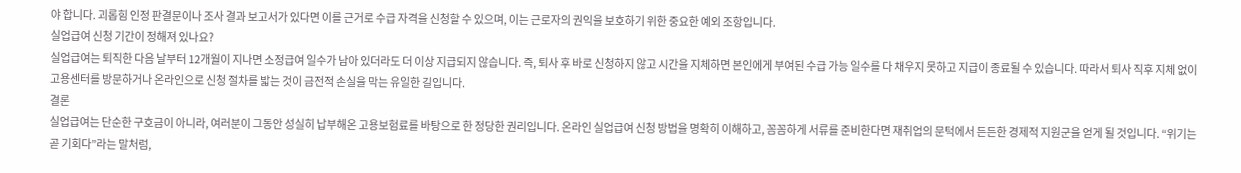야 합니다. 괴롭힘 인정 판결문이나 조사 결과 보고서가 있다면 이를 근거로 수급 자격을 신청할 수 있으며, 이는 근로자의 권익을 보호하기 위한 중요한 예외 조항입니다.
실업급여 신청 기간이 정해져 있나요?
실업급여는 퇴직한 다음 날부터 12개월이 지나면 소정급여 일수가 남아 있더라도 더 이상 지급되지 않습니다. 즉, 퇴사 후 바로 신청하지 않고 시간을 지체하면 본인에게 부여된 수급 가능 일수를 다 채우지 못하고 지급이 종료될 수 있습니다. 따라서 퇴사 직후 지체 없이 고용센터를 방문하거나 온라인으로 신청 절차를 밟는 것이 금전적 손실을 막는 유일한 길입니다.
결론
실업급여는 단순한 구호금이 아니라, 여러분이 그동안 성실히 납부해온 고용보험료를 바탕으로 한 정당한 권리입니다. 온라인 실업급여 신청 방법을 명확히 이해하고, 꼼꼼하게 서류를 준비한다면 재취업의 문턱에서 든든한 경제적 지원군을 얻게 될 것입니다. “위기는 곧 기회다”라는 말처럼,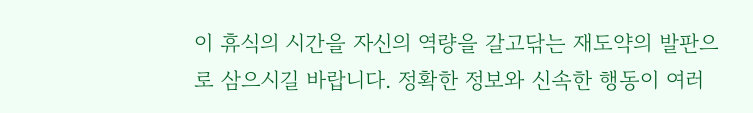이 휴식의 시간을 자신의 역량을 갈고닦는 재도약의 발판으로 삼으시길 바랍니다. 정확한 정보와 신속한 행동이 여러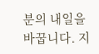분의 내일을 바꿉니다. 지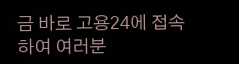금 바로 고용24에 접속하여 여러분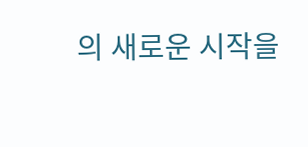의 새로운 시작을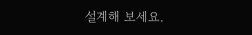설계해 보세요.